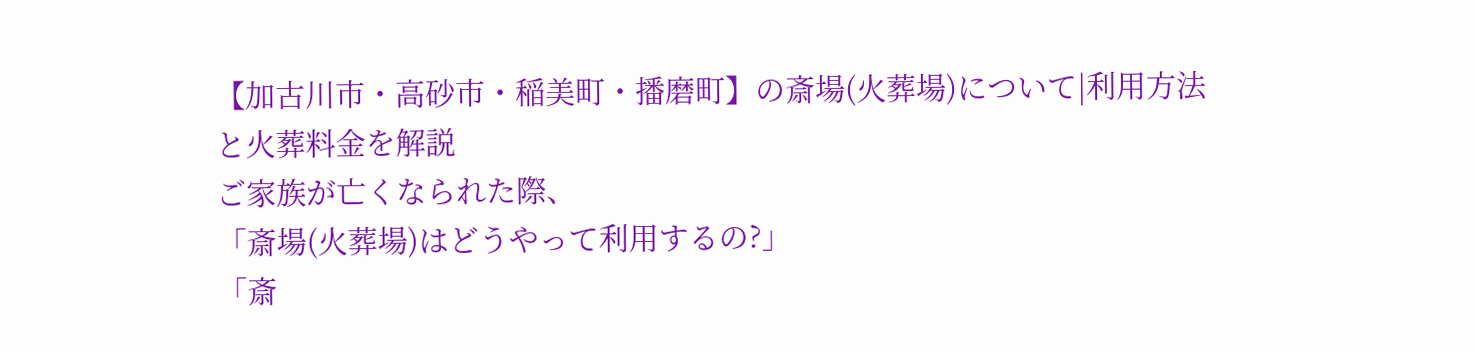【加古川市・高砂市・稲美町・播磨町】の斎場(火葬場)について|利用方法と火葬料金を解説
ご家族が亡くなられた際、
「斎場(火葬場)はどうやって利用するの?」
「斎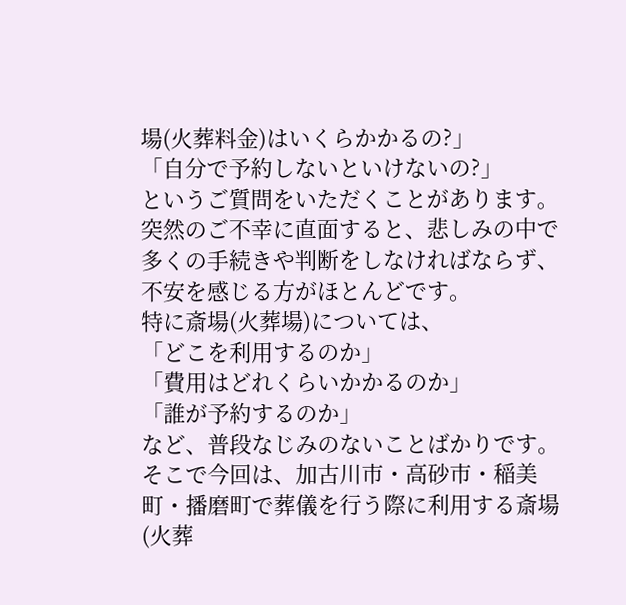場(火葬料金)はいくらかかるの?」
「自分で予約しないといけないの?」
というご質問をいただくことがあります。
突然のご不幸に直面すると、悲しみの中で多くの手続きや判断をしなければならず、不安を感じる方がほとんどです。
特に斎場(火葬場)については、
「どこを利用するのか」
「費用はどれくらいかかるのか」
「誰が予約するのか」
など、普段なじみのないことばかりです。
そこで今回は、加古川市・高砂市・稲美町・播磨町で葬儀を行う際に利用する斎場(火葬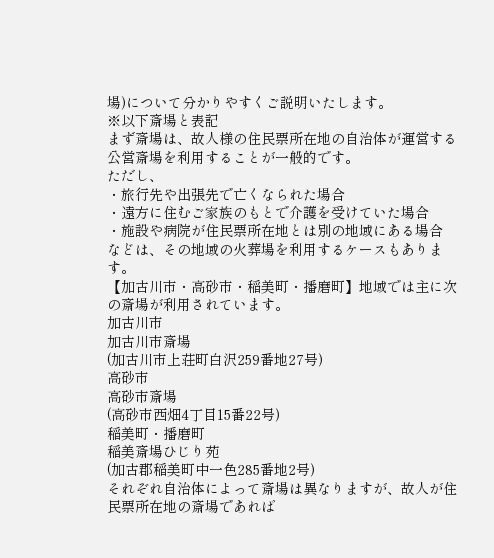場)について分かりやすくご説明いたします。
※以下斎場と表記
まず斎場は、故人様の住民票所在地の自治体が運営する公営斎場を利用することが一般的です。
ただし、
・旅行先や出張先で亡くなられた場合
・遠方に住むご家族のもとで介護を受けていた場合
・施設や病院が住民票所在地とは別の地域にある場合
などは、その地域の火葬場を利用するケースもあります。
【加古川市・高砂市・稲美町・播磨町】地域では主に次の斎場が利用されています。
加古川市
加古川市斎場
(加古川市上荘町白沢259番地27号)
高砂市
高砂市斎場
(高砂市西畑4丁目15番22号)
稲美町・播磨町
稲美斎場ひじり苑
(加古郡稲美町中一色285番地2号)
それぞれ自治体によって斎場は異なりますが、故人が住民票所在地の斎場であれば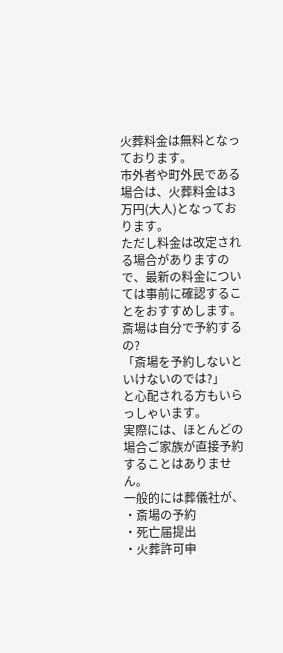火葬料金は無料となっております。
市外者や町外民である場合は、火葬料金は3万円(大人)となっております。
ただし料金は改定される場合がありますので、最新の料金については事前に確認することをおすすめします。
斎場は自分で予約するの?
「斎場を予約しないといけないのでは?」
と心配される方もいらっしゃいます。
実際には、ほとんどの場合ご家族が直接予約することはありません。
一般的には葬儀社が、
・斎場の予約
・死亡届提出
・火葬許可申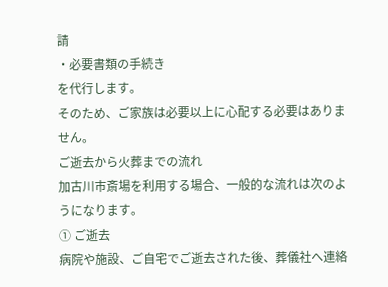請
・必要書類の手続き
を代行します。
そのため、ご家族は必要以上に心配する必要はありません。
ご逝去から火葬までの流れ
加古川市斎場を利用する場合、一般的な流れは次のようになります。
① ご逝去
病院や施設、ご自宅でご逝去された後、葬儀社へ連絡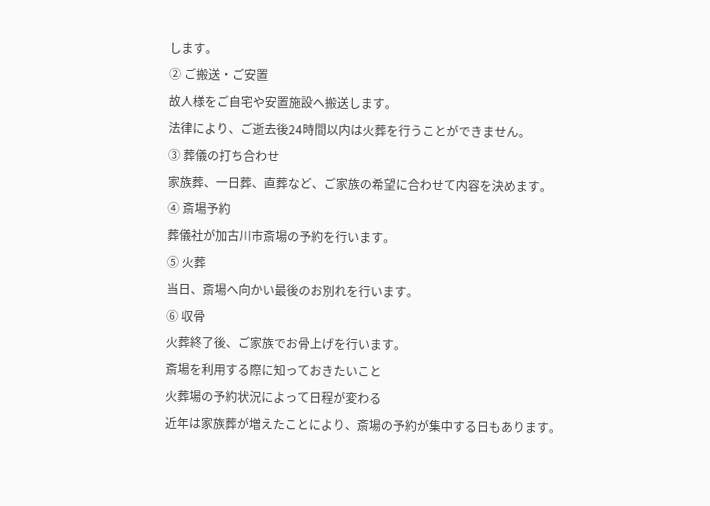します。
② ご搬送・ご安置
故人様をご自宅や安置施設へ搬送します。
法律により、ご逝去後24時間以内は火葬を行うことができません。
③ 葬儀の打ち合わせ
家族葬、一日葬、直葬など、ご家族の希望に合わせて内容を決めます。
④ 斎場予約
葬儀社が加古川市斎場の予約を行います。
⑤ 火葬
当日、斎場へ向かい最後のお別れを行います。
⑥ 収骨
火葬終了後、ご家族でお骨上げを行います。
斎場を利用する際に知っておきたいこと
火葬場の予約状況によって日程が変わる
近年は家族葬が増えたことにより、斎場の予約が集中する日もあります。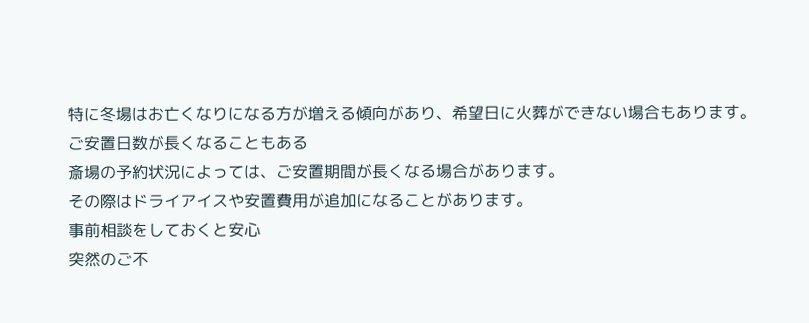特に冬場はお亡くなりになる方が増える傾向があり、希望日に火葬ができない場合もあります。
ご安置日数が長くなることもある
斎場の予約状況によっては、ご安置期間が長くなる場合があります。
その際はドライアイスや安置費用が追加になることがあります。
事前相談をしておくと安心
突然のご不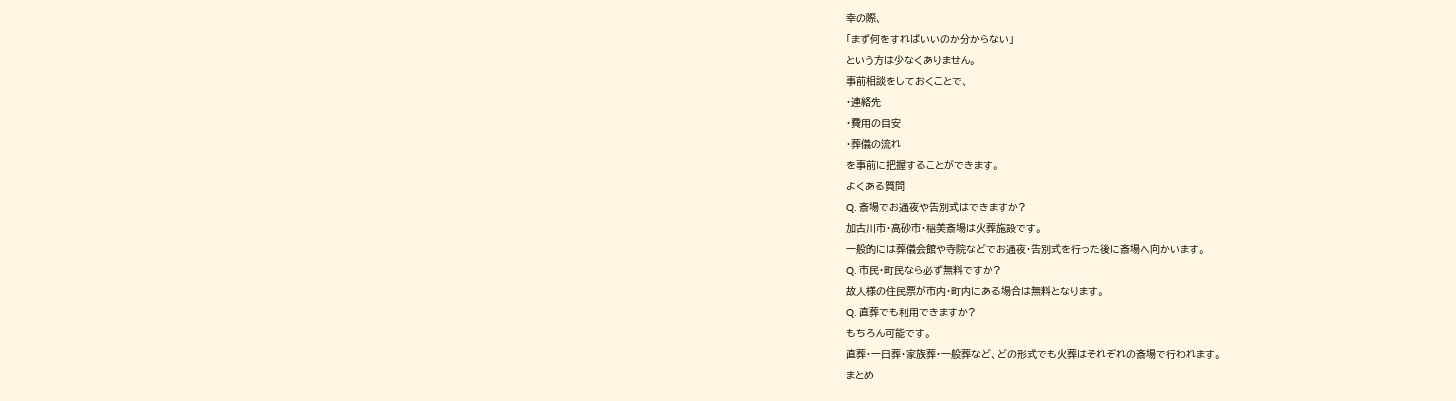幸の際、
「まず何をすればいいのか分からない」
という方は少なくありません。
事前相談をしておくことで、
・連絡先
・費用の目安
・葬儀の流れ
を事前に把握することができます。
よくある質問
Q. 斎場でお通夜や告別式はできますか?
加古川市・高砂市・稲美斎場は火葬施設です。
一般的には葬儀会館や寺院などでお通夜・告別式を行った後に斎場へ向かいます。
Q. 市民・町民なら必ず無料ですか?
故人様の住民票が市内・町内にある場合は無料となります。
Q. 直葬でも利用できますか?
もちろん可能です。
直葬・一日葬・家族葬・一般葬など、どの形式でも火葬はそれぞれの斎場で行われます。
まとめ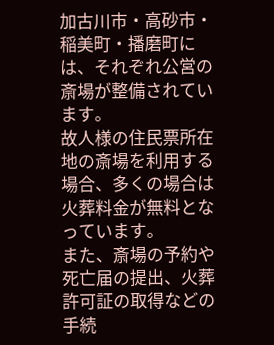加古川市・高砂市・稲美町・播磨町には、それぞれ公営の斎場が整備されています。
故人様の住民票所在地の斎場を利用する場合、多くの場合は火葬料金が無料となっています。
また、斎場の予約や死亡届の提出、火葬許可証の取得などの手続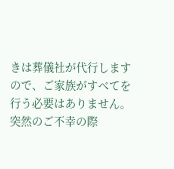きは葬儀社が代行しますので、ご家族がすべてを行う必要はありません。
突然のご不幸の際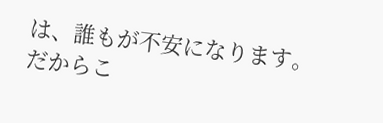は、誰もが不安になります。
だからこ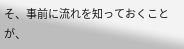そ、事前に流れを知っておくことが、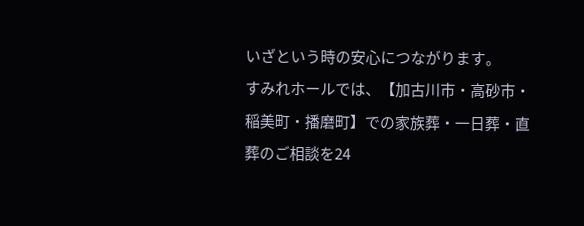いざという時の安心につながります。
すみれホールでは、【加古川市・高砂市・稲美町・播磨町】での家族葬・一日葬・直葬のご相談を24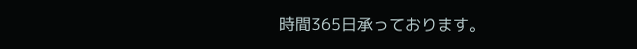時間365日承っております。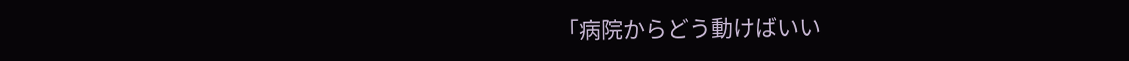「病院からどう動けばいい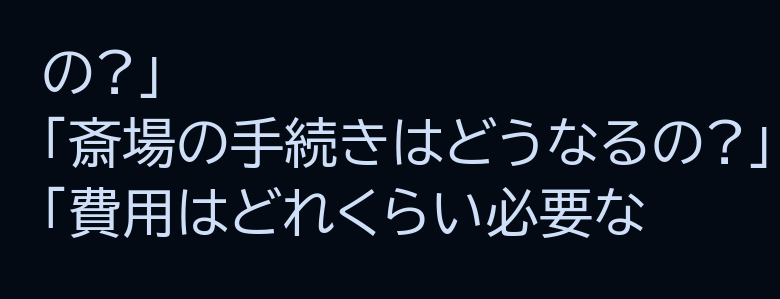の?」
「斎場の手続きはどうなるの?」
「費用はどれくらい必要な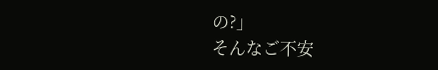の?」
そんなご不安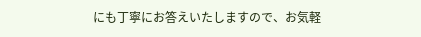にも丁寧にお答えいたしますので、お気軽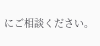にご相談ください。